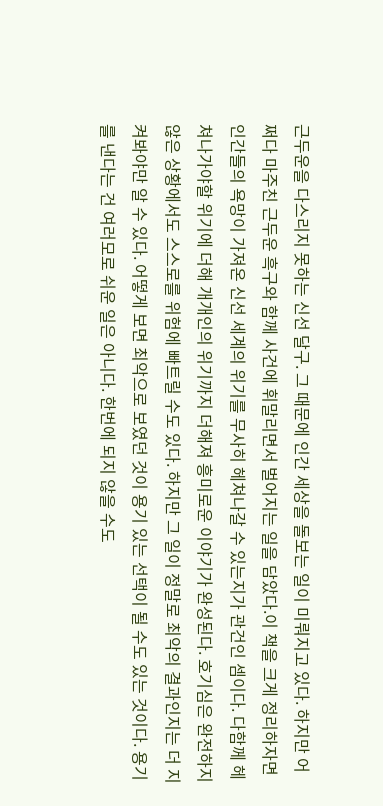근두운을 다스리지 못하는 신선 달구. 그 때문에 인간 세상을 돌보는 일이 미뤄지고 있다. 하지만 어쩌다 마주친 근두운 흑구와 함께 사건에 휘말리면서 벌어지는 일을 담았다.이 책을 크게 정리하자면 인간들의 욕망이 가져온 신선 세계의 위기를 무사히 헤쳐나갈 수 있는지가 관건인 셈이다. 다함께 헤쳐나가야할 위기에 더해 개개인의 위기까지 더해져 흥미로운 이야기가 완성된다. 호기심은 완전하지 않은 상황에서도 스스로를 위험에 빠트릴 수도 있다. 하지만 그 일이 정말로 최악의 결과인지는 더 지켜봐야만 알 수 있다. 어떻게 보면 최악으로 보였던 것이 용기 있는 선택이 될 수도 있는 것이다. 용기를 낸다는 건 여러모로 쉬운 일은 아니다. 한번에 되지 않을 수도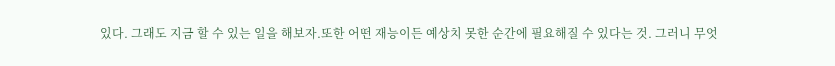있다. 그래도 지금 할 수 있는 일을 해보자.또한 어떤 재능이든 예상치 못한 순간에 필요해질 수 있다는 것. 그러니 무엇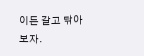이든 갈고 닦아보자.